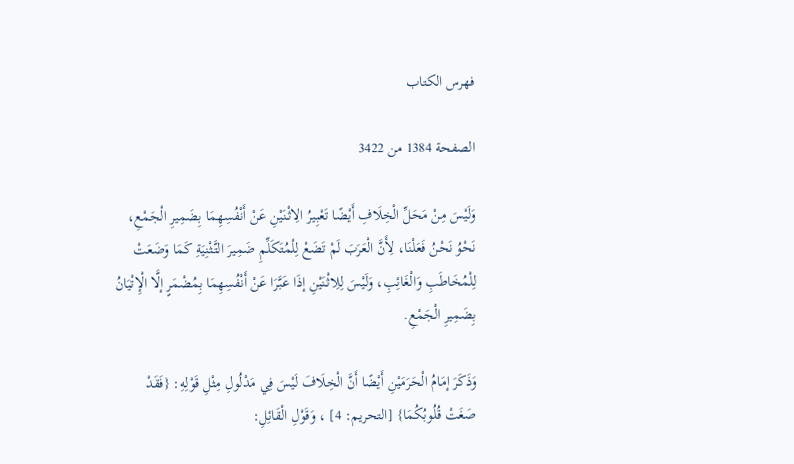فهرس الكتاب

الصفحة 1384 من 3422

وَلَيْسَ مِنْ مَحَلِّ الْخِلَافِ أَيْضًا تَعْبِيرُ الِاثْنَيْنِ عَنْ أَنْفُسِهِمَا بِضَمِيرِ الْجَمْعِ، نَحْوُ نَحْنُ فَعَلْنَا، لِأَنَّ الْعَرَبَ لَمْ تَضَعْ لِلْمُتَكَلِّمِ ضَمِيرَ التَّثْنِيَةِ كَمَا وَضَعَتْ لِلْمُخَاطَبِ وَالْغَائِبِ، وَلَيْسَ لِلِاثْنَيْنِ إذَا عَبَّرَا عَنْ أَنْفُسِهِمَا بِمُضْمَرٍ إلَّا الْإِتْيَانُ بِضَمِيرِ الْجَمْعِ.

وَذَكَرَ إمَامُ الْحَرَمَيْنِ أَيْضًا أَنَّ الْخِلَافَ لَيْسَ فِي مَدْلُولِ مِثْلِ قَوْلِهِ: {فَقَدْ صَغَتْ قُلُوبُكُمَا} [التحريم: 4] ، وَقَوْلِ الْقَائِلِ: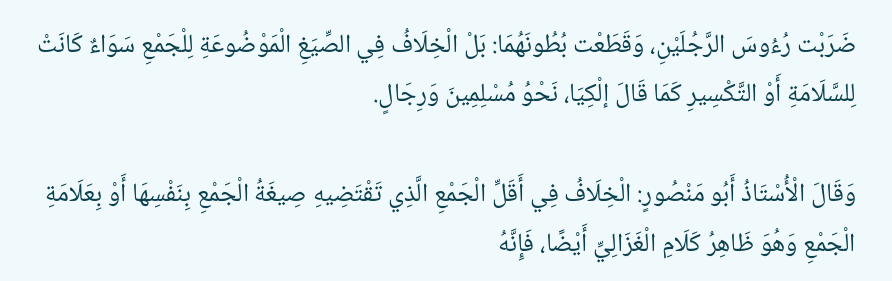ضَرَبْت رُءُوسَ الرَّجُلَيْنِ، وَقَطَعْت بُطُونَهُمَا: بَلْ الْخِلَافُ فِي الصِّيَغِ الْمَوْضُوعَةِ لِلْجَمْعِ سَوَاءٌ كَانَتْ لِلسَّلَامَةِ أَوْ التَّكْسِيرِ كَمَا قَالَ إلْكِيَا، نَحْوُ مُسْلِمِينَ وَرِجَالٍ.

وَقَالَ الْأُسْتَاذُ أَبُو مَنْصُورٍ: الْخِلَافُ فِي أَقَلِّ الْجَمْعِ الَّذِي تَقْتَضِيهِ صِيغَةُ الْجَمْعِ بِنَفْسِهَا أَوْ بِعَلَامَةِ الْجَمْعِ وَهُوَ ظَاهِرُ كَلَامِ الْغَزَالِيِّ أَيْضًا، فَإِنَّهُ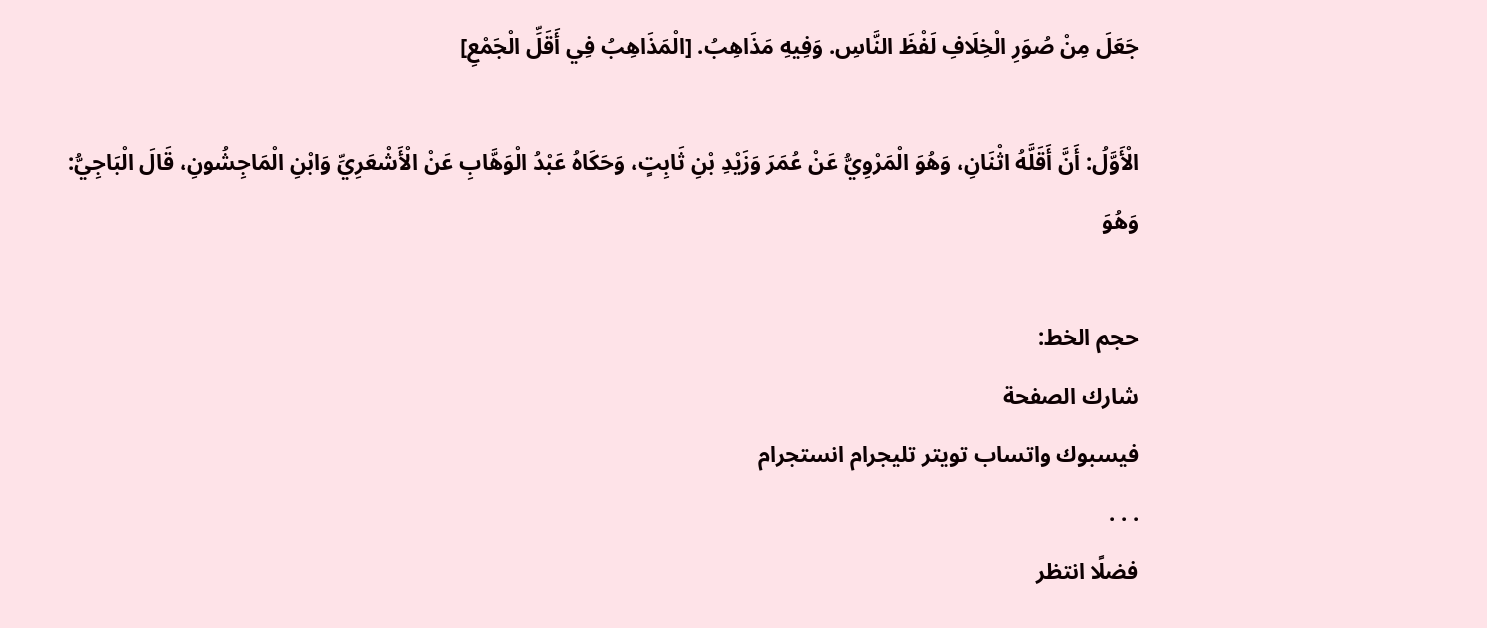جَعَلَ مِنْ صُوَرِ الْخِلَافِ لَفْظَ النَّاسِ. وَفِيهِ مَذَاهِبُ. [الْمَذَاهِبُ فِي أَقَلِّ الْجَمْعِ]

الْأَوَّلُ: أَنَّ أَقَلَّهُ اثْنَانِ، وَهُوَ الْمَرْوِيُّ عَنْ عُمَرَ وَزَيْدِ بْنِ ثَابِتٍ، وَحَكَاهُ عَبْدُ الْوَهَّابِ عَنْ الْأَشْعَرِيِّ وَابْنِ الْمَاجِشُونِ، قَالَ الْبَاجِيُّ: وَهُوَ

حجم الخط:
شارك الصفحة
فيسبوك واتساب تويتر تليجرام انستجرام
. . .
فضلًا انتظر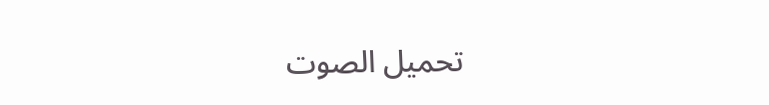تحميل الصوت